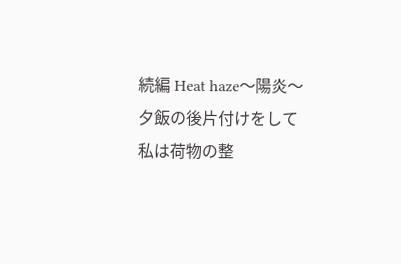続編 Heat haze〜陽炎〜
夕飯の後片付けをして
私は荷物の整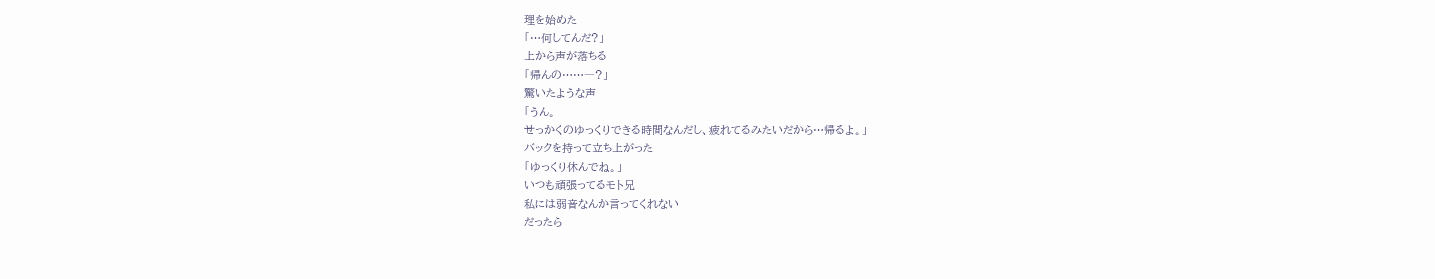理を始めた
「…何してんだ?」
上から声が落ちる
「帰んの……―?」
驚いたような声
「うん。
せっかくのゆっくりできる時間なんだし、疲れてるみたいだから…帰るよ。」
バックを持って立ち上がった
「ゆっくり休んでね。」
いつも頑張ってるモト兄
私には弱音なんか言ってくれない
だったら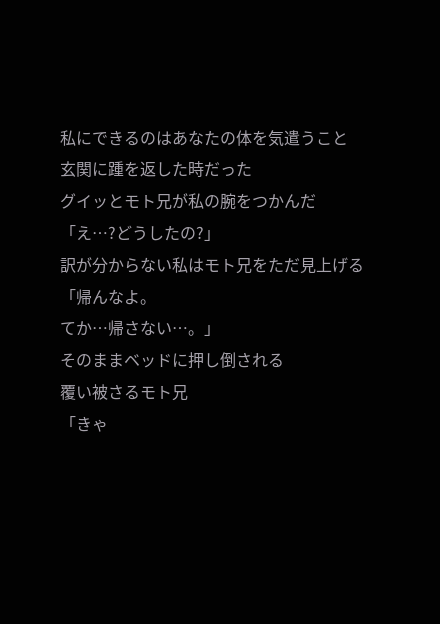私にできるのはあなたの体を気遣うこと
玄関に踵を返した時だった
グイッとモト兄が私の腕をつかんだ
「え…?どうしたの?」
訳が分からない私はモト兄をただ見上げる
「帰んなよ。
てか…帰さない…。」
そのままベッドに押し倒される
覆い被さるモト兄
「きゃ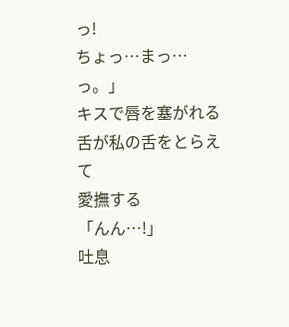っ!
ちょっ…まっ…っ。」
キスで唇を塞がれる
舌が私の舌をとらえて
愛撫する
「んん…!」
吐息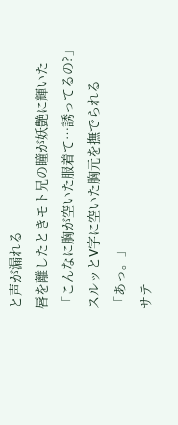と声が漏れる
唇を離したときモト兄の瞳が妖艶に輝いた
「こんなに胸が空いた服着て…誘ってるの?」
スルッとV字に空いた胸元を撫でられる
「あっ。」
サテ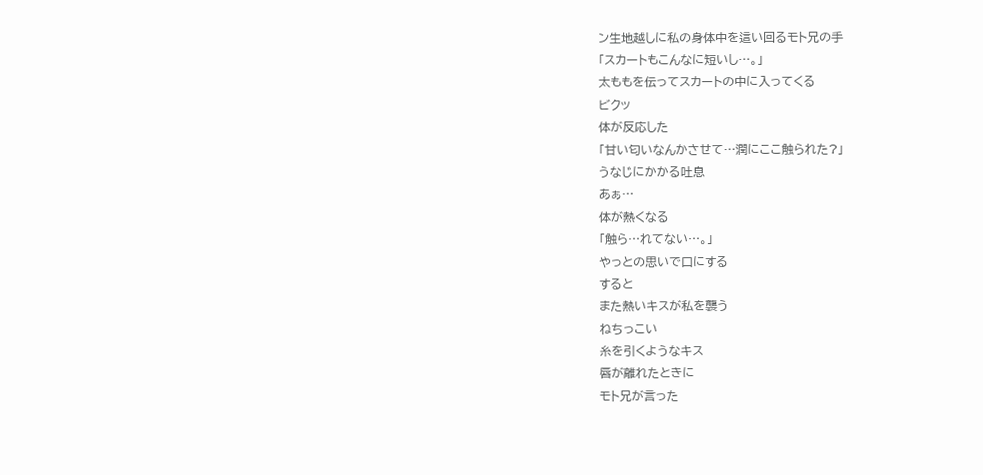ン生地越しに私の身体中を這い回るモト兄の手
「スカートもこんなに短いし…。」
太ももを伝ってスカートの中に入ってくる
ビクッ
体が反応した
「甘い匂いなんかさせて…潤にここ触られた?」
うなじにかかる吐息
あぁ…
体が熱くなる
「触ら…れてない…。」
やっとの思いで口にする
すると
また熱いキスが私を襲う
ねちっこい
糸を引くようなキス
唇が離れたときに
モト兄が言った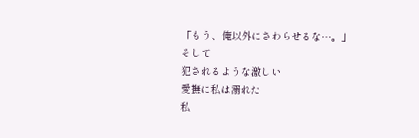「もう、俺以外にさわらせるな…。」
そして
犯されるような激しい
愛撫に私は溺れた
私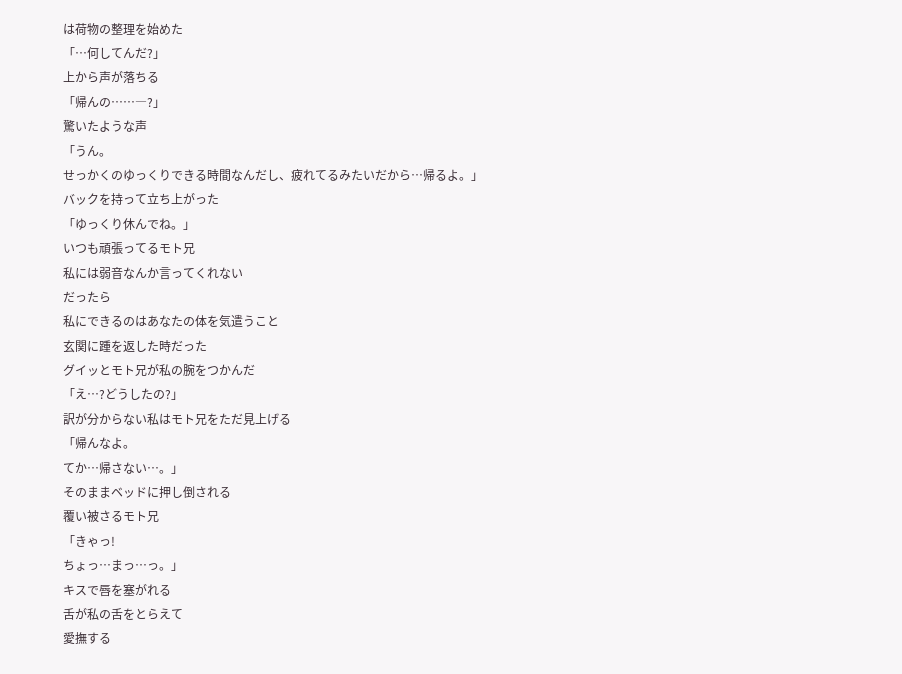は荷物の整理を始めた
「…何してんだ?」
上から声が落ちる
「帰んの……―?」
驚いたような声
「うん。
せっかくのゆっくりできる時間なんだし、疲れてるみたいだから…帰るよ。」
バックを持って立ち上がった
「ゆっくり休んでね。」
いつも頑張ってるモト兄
私には弱音なんか言ってくれない
だったら
私にできるのはあなたの体を気遣うこと
玄関に踵を返した時だった
グイッとモト兄が私の腕をつかんだ
「え…?どうしたの?」
訳が分からない私はモト兄をただ見上げる
「帰んなよ。
てか…帰さない…。」
そのままベッドに押し倒される
覆い被さるモト兄
「きゃっ!
ちょっ…まっ…っ。」
キスで唇を塞がれる
舌が私の舌をとらえて
愛撫する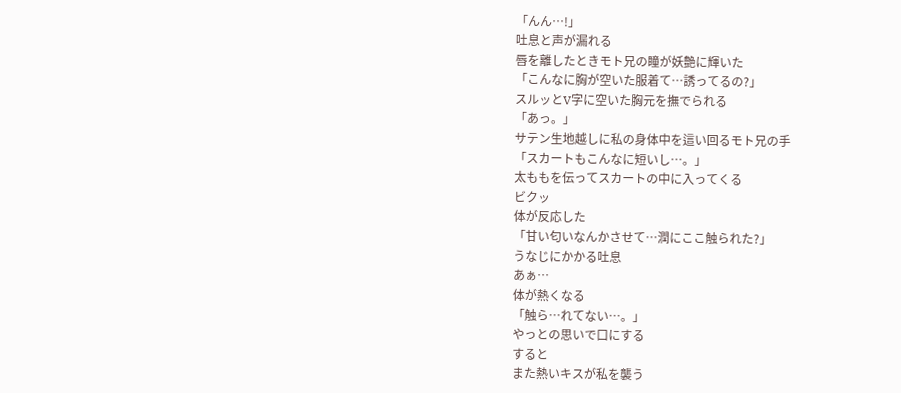「んん…!」
吐息と声が漏れる
唇を離したときモト兄の瞳が妖艶に輝いた
「こんなに胸が空いた服着て…誘ってるの?」
スルッとV字に空いた胸元を撫でられる
「あっ。」
サテン生地越しに私の身体中を這い回るモト兄の手
「スカートもこんなに短いし…。」
太ももを伝ってスカートの中に入ってくる
ビクッ
体が反応した
「甘い匂いなんかさせて…潤にここ触られた?」
うなじにかかる吐息
あぁ…
体が熱くなる
「触ら…れてない…。」
やっとの思いで口にする
すると
また熱いキスが私を襲う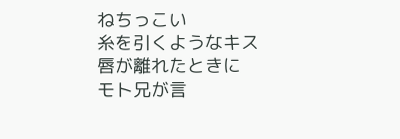ねちっこい
糸を引くようなキス
唇が離れたときに
モト兄が言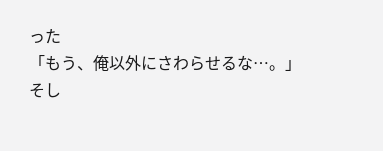った
「もう、俺以外にさわらせるな…。」
そし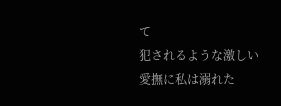て
犯されるような激しい
愛撫に私は溺れた